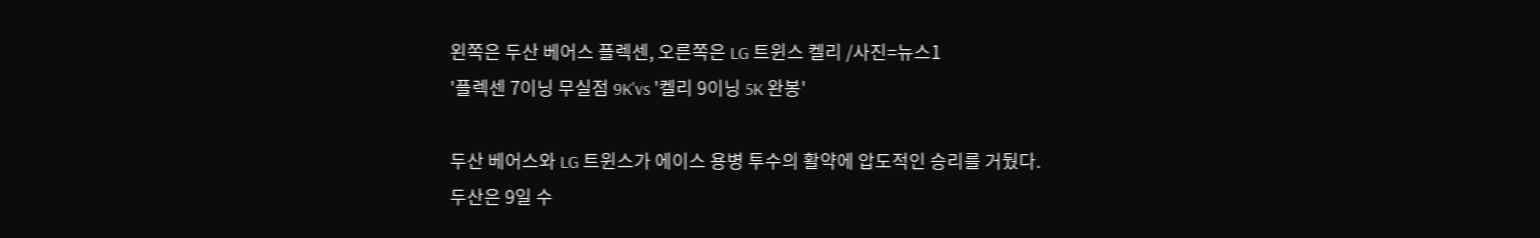왼쪽은 두산 베어스 플렉센, 오른쪽은 LG 트윈스 켈리 /사진=뉴스1
'플렉센 7이닝 무실점 9K'vs '켈리 9이닝 5K 완봉'

두산 베어스와 LG 트윈스가 에이스 용병 투수의 활약에 압도적인 승리를 거뒀다.
두산은 9일 수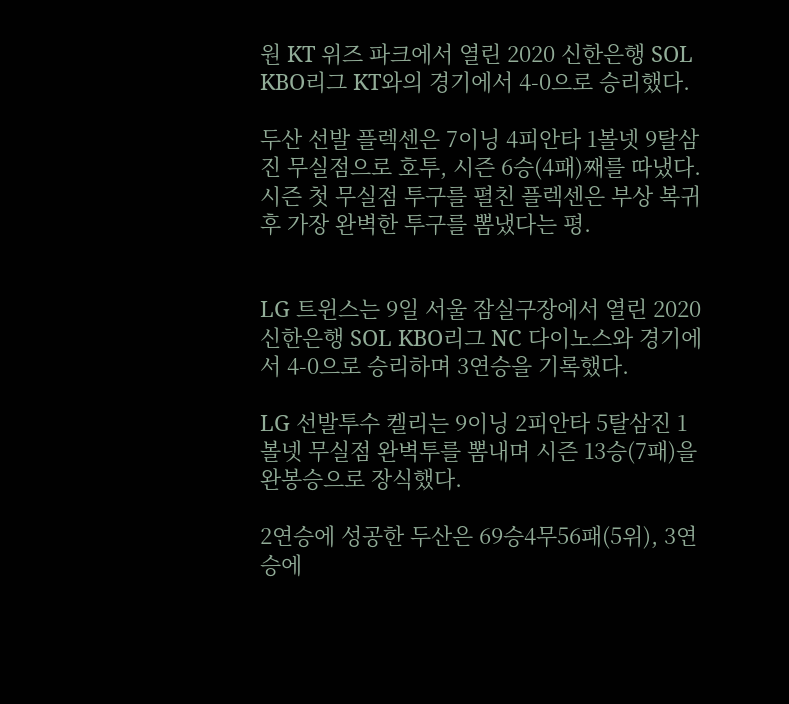원 KT 위즈 파크에서 열린 2020 신한은행 SOL KBO리그 KT와의 경기에서 4-0으로 승리했다.

두산 선발 플렉센은 7이닝 4피안타 1볼넷 9탈삼진 무실점으로 호투, 시즌 6승(4패)째를 따냈다. 시즌 첫 무실점 투구를 펼친 플렉센은 부상 복귀 후 가장 완벽한 투구를 뽐냈다는 평.


LG 트윈스는 9일 서울 잠실구장에서 열린 2020 신한은행 SOL KBO리그 NC 다이노스와 경기에서 4-0으로 승리하며 3연승을 기록했다.

LG 선발투수 켈리는 9이닝 2피안타 5탈삼진 1볼넷 무실점 완벽투를 뽐내며 시즌 13승(7패)을 완봉승으로 장식했다.

2연승에 성공한 두산은 69승4무56패(5위), 3연승에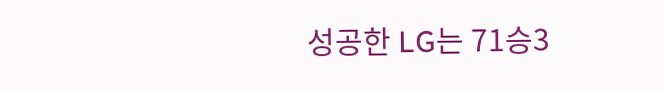성공한 LG는 71승3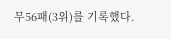무56패(3위)를 기록했다.